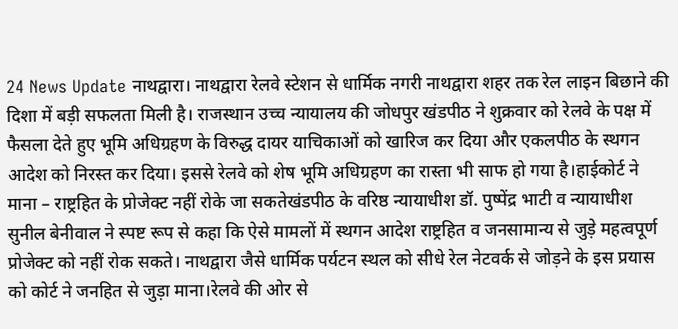24 News Update नाथद्वारा। नाथद्वारा रेलवे स्टेशन से धार्मिक नगरी नाथद्वारा शहर तक रेल लाइन बिछाने की दिशा में बड़ी सफलता मिली है। राजस्थान उच्च न्यायालय की जोधपुर खंडपीठ ने शुक्रवार को रेलवे के पक्ष में फैसला देते हुए भूमि अधिग्रहण के विरुद्ध दायर याचिकाओं को खारिज कर दिया और एकलपीठ के स्थगन आदेश को निरस्त कर दिया। इससे रेलवे को शेष भूमि अधिग्रहण का रास्ता भी साफ हो गया है।हाईकोर्ट ने माना – राष्ट्रहित के प्रोजेक्ट नहीं रोके जा सकतेखंडपीठ के वरिष्ठ न्यायाधीश डॉ. पुष्पेंद्र भाटी व न्यायाधीश सुनील बेनीवाल ने स्पष्ट रूप से कहा कि ऐसे मामलों में स्थगन आदेश राष्ट्रहित व जनसामान्य से जुड़े महत्वपूर्ण प्रोजेक्ट को नहीं रोक सकते। नाथद्वारा जैसे धार्मिक पर्यटन स्थल को सीधे रेल नेटवर्क से जोड़ने के इस प्रयास को कोर्ट ने जनहित से जुड़ा माना।रेलवे की ओर से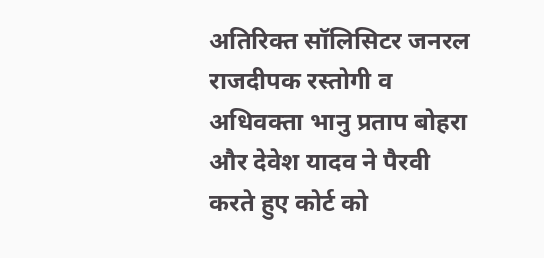अतिरिक्त सॉलिसिटर जनरल राजदीपक रस्तोगी व अधिवक्ता भानु प्रताप बोहरा और देवेश यादव ने पैरवी करते हुए कोर्ट को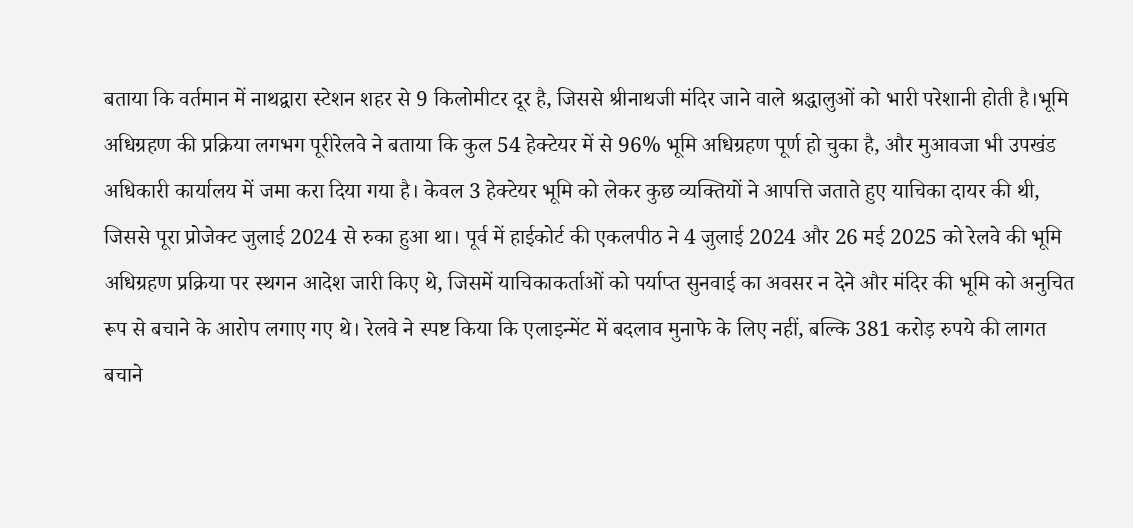बताया कि वर्तमान में नाथद्वारा स्टेशन शहर से 9 किलोमीटर दूर है, जिससे श्रीनाथजी मंदिर जाने वाले श्रद्धालुओं को भारी परेशानी होती है।भूमि अधिग्रहण की प्रक्रिया लगभग पूरीरेलवे ने बताया कि कुल 54 हेक्टेयर में से 96% भूमि अधिग्रहण पूर्ण हो चुका है, और मुआवजा भी उपखंड अधिकारी कार्यालय में जमा करा दिया गया है। केवल 3 हेक्टेयर भूमि को लेकर कुछ व्यक्तियों ने आपत्ति जताते हुए याचिका दायर की थी, जिससे पूरा प्रोजेक्ट जुलाई 2024 से रुका हुआ था। पूर्व में हाईकोर्ट की एकलपीठ ने 4 जुलाई 2024 और 26 मई 2025 को रेलवे की भूमि अधिग्रहण प्रक्रिया पर स्थगन आदेश जारी किए थे, जिसमें याचिकाकर्ताओं को पर्याप्त सुनवाई का अवसर न देने और मंदिर की भूमि को अनुचित रूप से बचाने के आरोप लगाए गए थे। रेलवे ने स्पष्ट किया कि एलाइन्मेंट में बदलाव मुनाफे के लिए नहीं, बल्कि 381 करोड़ रुपये की लागत बचाने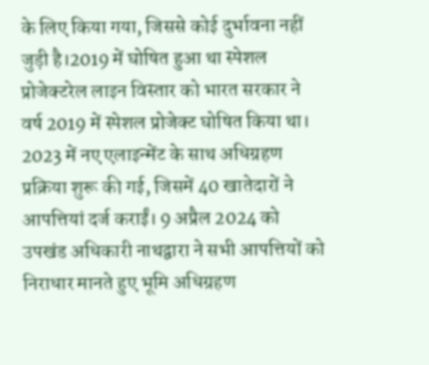के लिए किया गया, जिससे कोई दुर्भावना नहीं जुड़ी है।2019 में घोषित हुआ था स्पेशल प्रोजेक्टरेल लाइन विस्तार को भारत सरकार ने वर्ष 2019 में स्पेशल प्रोजेक्ट घोषित किया था। 2023 में नए एलाइन्मेंट के साथ अधिग्रहण प्रक्रिया शुरू की गई, जिसमें 40 खातेदारों ने आपत्तियां दर्ज कराईं। 9 अप्रैल 2024 को उपखंड अधिकारी नाथद्वारा ने सभी आपत्तियों को निराधार मानते हुए भूमि अधिग्रहण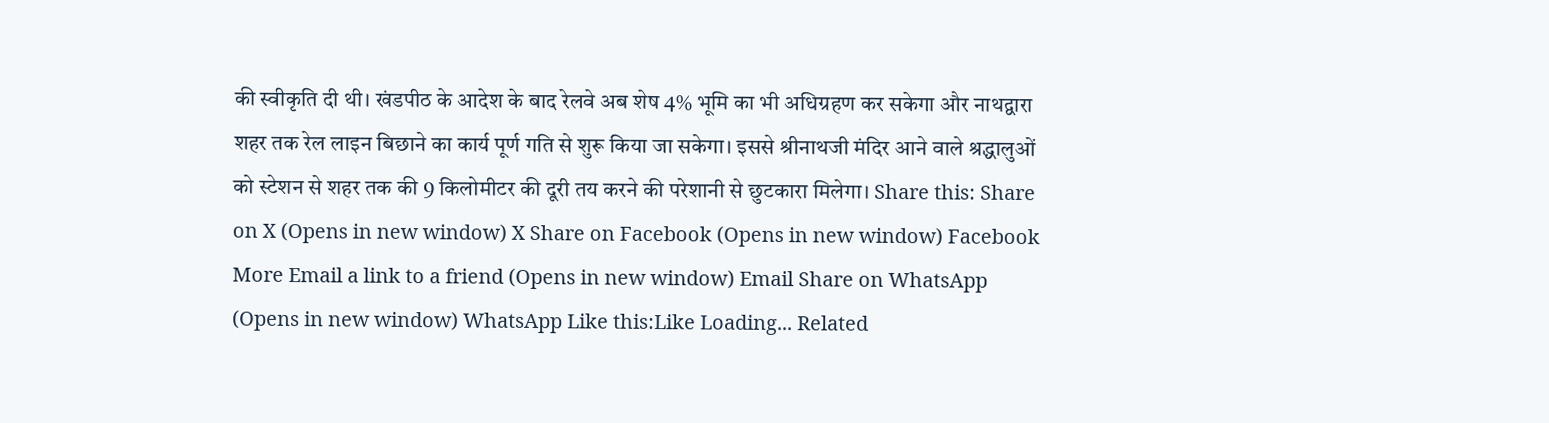की स्वीकृति दी थी। खंडपीठ के आदेश के बाद रेलवे अब शेष 4% भूमि का भी अधिग्रहण कर सकेगा और नाथद्वारा शहर तक रेल लाइन बिछाने का कार्य पूर्ण गति से शुरू किया जा सकेगा। इससे श्रीनाथजी मंदिर आने वाले श्रद्धालुओं को स्टेशन से शहर तक की 9 किलोमीटर की दूरी तय करने की परेशानी से छुटकारा मिलेगा। Share this: Share on X (Opens in new window) X Share on Facebook (Opens in new window) Facebook More Email a link to a friend (Opens in new window) Email Share on WhatsApp (Opens in new window) WhatsApp Like this:Like Loading... Related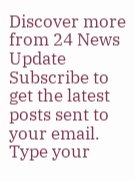Discover more from 24 News Update Subscribe to get the latest posts sent to your email. Type your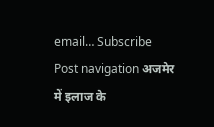email… Subscribe Post navigation अजमेर में इलाज के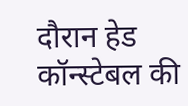दौरान हेड कॉन्स्टेबल की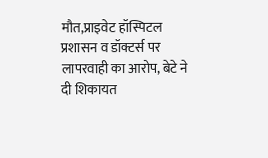मौत,प्राइवेट हॉस्पिटल प्रशासन व डॉक्टर्स पर लापरवाही का आरोप, बेटे ने दी शिकायत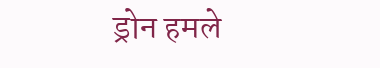ड्रोन हमले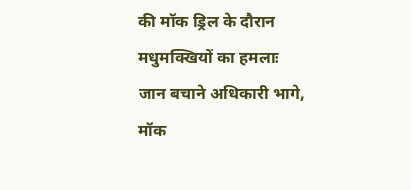की मॉक ड्रिल के दौरान मधुमक्खियों का हमलाः जान बचाने अधिकारी भागे, मॉक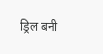ड्रिल बनी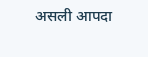असली आपदा